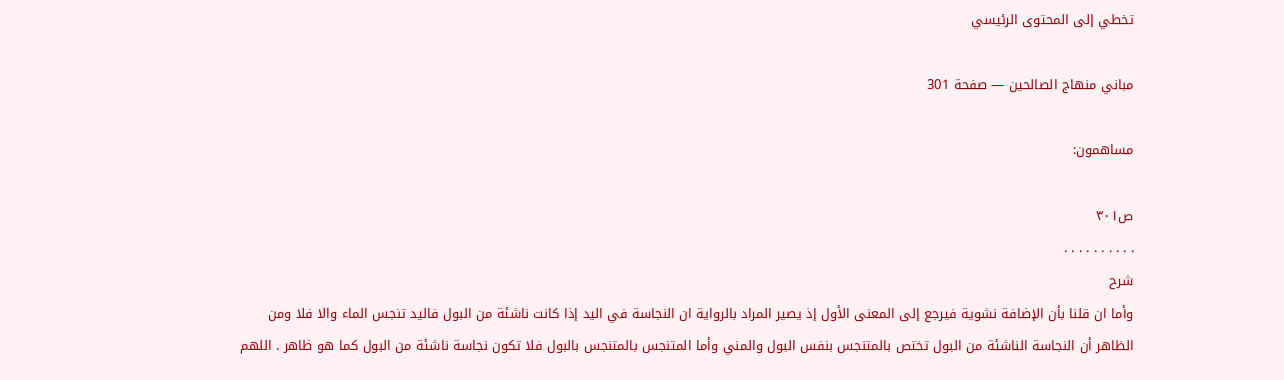تخطي إلى المحتوى الرئيسي

مباني منهاج الصالحين — صفحة 301

مساهمون:

ص٣٠١
. . . . . . . . . .
شرح
وأما ان قلنا بأن الإضافة نشوية فيرجع إلى المعنى الأول إذ يصير المراد بالرواية ان النجاسة في اليد إذا كانت ناشئة من البول فاليد تنجس الماء والا فلا ومن الظاهر أن النجاسة الناشئة من البول تختص بالمتنجس بنفس البول والمني وأما المتنجس بالمتنجس بالبول فلا تكون نجاسة ناشئة من البول كما هو ظاهر . اللهم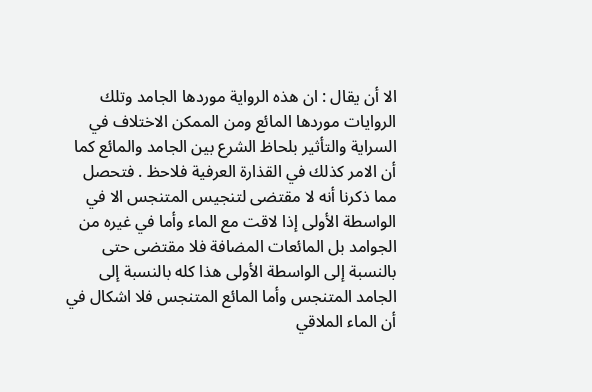الا أن يقال : ان هذه الرواية موردها الجامد وتلك الروايات موردها المائع ومن الممكن الاختلاف في السراية والتأثير بلحاظ الشرع بين الجامد والمائع كما أن الامر كذلك في القذارة العرفية فلاحظ . فتحصل مما ذكرنا أنه لا مقتضى لتنجيس المتنجس الا في الواسطة الأولى إذا لاقت مع الماء وأما في غيره من الجوامد بل المائعات المضافة فلا مقتضى حتى بالنسبة إلى الواسطة الأولى هذا كله بالنسبة إلى الجامد المتنجس وأما المائع المتنجس فلا اشكال في أن الماء الملاقي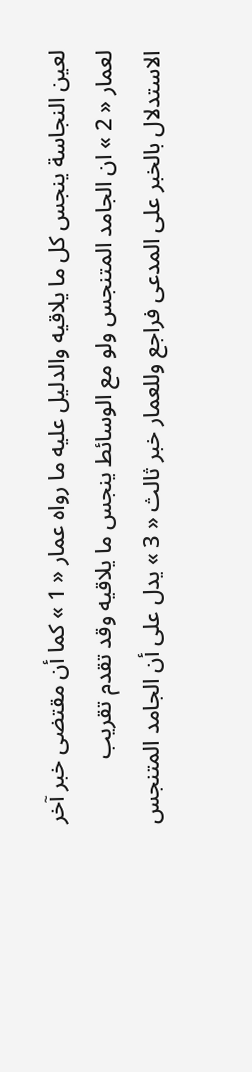لعين النجاسة ينجس كل ما يلاقيه والدليل عليه ما رواه عمار « 1 » كما أن مقتضى خبر آخر لعمار « 2 » ان الجامد المتنجس ولو مع الوسائط ينجس ما يلاقيه وقد تقدم تقريب الاستدلال بالخبر على المدعى فراجع وللعمار خبر ثالث « 3 » يدل على أن الجامد المتنجس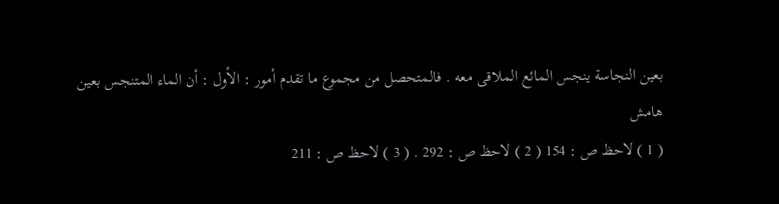بعين النجاسة ينجس المائع الملاقى معه . فالمتحصل من مجموع ما تقدم أمور : الأول : أن الماء المتنجس بعين
هامش
( 1 ) لاحظ ص : 154 ( 2 ) لاحظ ص : 292 . ( 3 ) لاحظ ص : 211